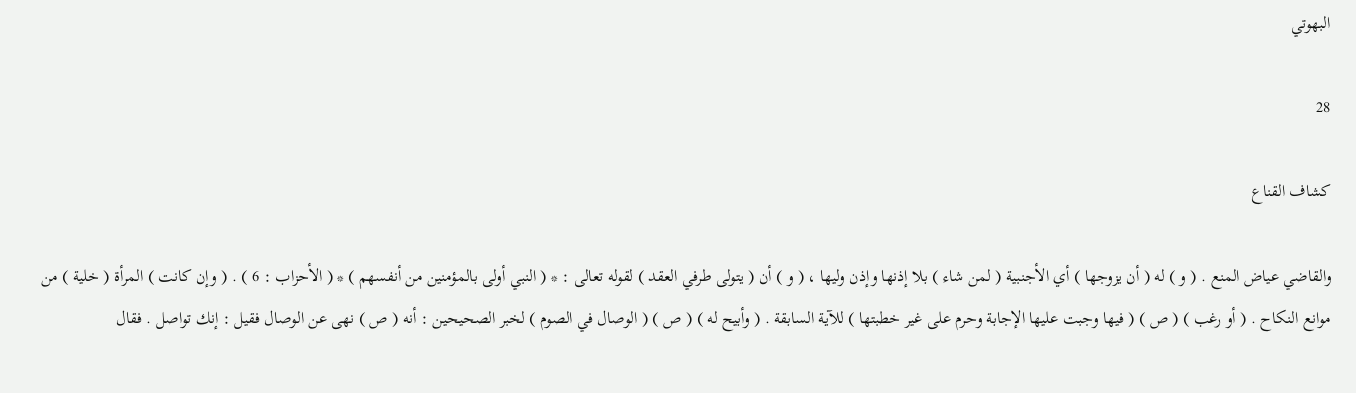البهوتي

28

كشاف القناع

والقاضي عياض المنع . ( و ) له ( أن يزوجها ) أي الأجنبية ( لمن شاء ) بلا إذنها وإذن وليها ، ( و ) أن ( يتولى طرفي العقد ) لقوله تعالى : * ( النبي أولى بالمؤمنين من أنفسهم ) * ( الأحزاب : 6 ) . ( وإن كانت ) المرأة ( خلية ) من موانع النكاح . ( أو رغب ) ( ص ) ( فيها وجبت عليها الإجابة وحرم على غير خطبتها ) للآية السابقة . ( وأبيح له ) ( ص ) ( الوصال في الصوم ) لخبر الصحيحين : أنه ( ص ) نهى عن الوصال فقيل : إنك تواصل . فقال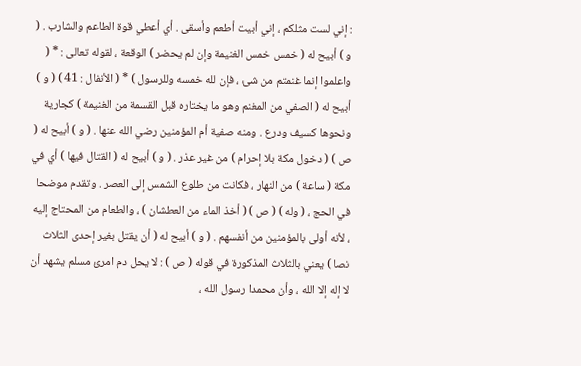: إني لست مثلكم ، إني أبيت أطعم وأسقى . أي أعطي قوة الطاعم والشارب . ( و ) أبيح له ( خمس خمس الغنيمة وإن لم يحضر ) الوقعة ، لقوله تعالى : * ( واعلموا إنما غنمتم من شئ ، فإن لله خمسه وللرسول ) * ( الأنفال : 41 ) ( و ) أبيح له ( الصفي من المغنم وهو ما يختاره قبل القسمة من الغنيمة ) كجارية ونحوها كسيف ودرع . ومنه صفية أم المؤمنين رضي الله عنها . ( و ) أبيح له ( ص ) ( دخول مكة بلا إحرام ) من غير عذر . ( و ) أبيح له ( القتال فيها ) أي في مكة ( ساعة ) من النهار ، فكانت من طلوع الشمس إلى العصر . وتقدم موضحا في الحج ، ( وله ) ( ص ) ( أخذ الماء من العطشان ) ، والطعام من المحتاج إليه ، لأنه أولى بالمؤمنين من أنفسهم . ( و ) أبيح له ( أن يقتل بغير إحدى الثلاث نصا ) يعني بالثلاث المذكورة في قوله ( ص ) : لا يحل دم امرئ مسلم يشهد أن لا إله إلا الله ، وأن محمدا رسول الله ،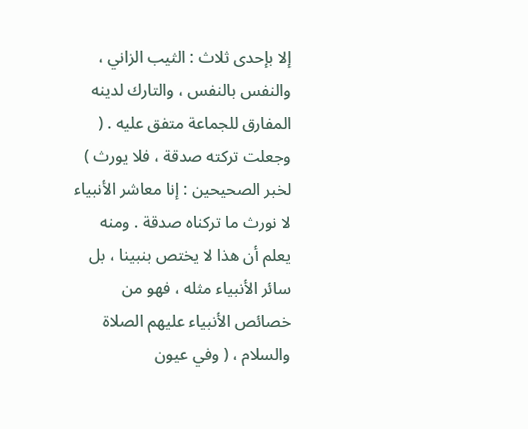إلا بإحدى ثلاث : الثيب الزاني ، والنفس بالنفس ، والتارك لدينه المفارق للجماعة متفق عليه . ( وجعلت تركته صدقة ، فلا يورث ) لخبر الصحيحين : إنا معاشر الأنبياء لا نورث ما تركناه صدقة . ومنه يعلم أن هذا لا يختص بنبينا ، بل سائر الأنبياء مثله ، فهو من خصائص الأنبياء عليهم الصلاة والسلام ، ( وفي عيون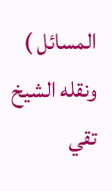المسائل ) ونقله الشيخ تقي